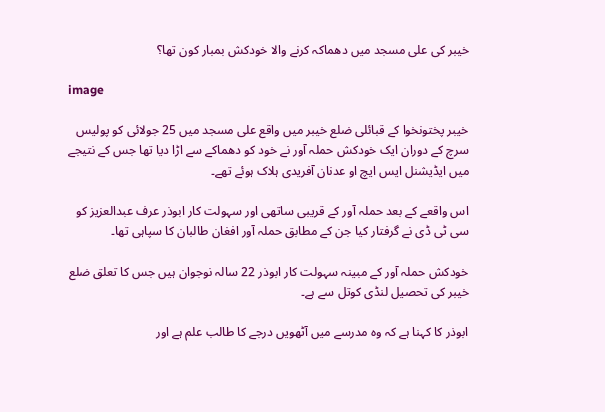خیبر کی علی مسجد میں دھماکہ کرنے والا خودکش بمبار کون تھا؟

image

خیبر پختونخوا کے قبائلی ضلع خیبر میں واقع علی مسجد میں 25 جولائی کو پولیس سرچ کے دوران ایک خودکش حملہ آور نے خود کو دھماکے سے اڑا دیا تھا جس کے نتیجے میں ایڈیشنل ایس ایچ او عدنان آفریدی ہلاک ہوئے تھے۔

اس واقعے کے بعد حملہ آور کے قریبی ساتھی اور سہولت کار ابوذر عرف عبدالعزیز کو سی ٹی ڈی نے گرفتار کیا جن کے مطابق حملہ آور افغان طالبان کا سپاہی تھا۔

خودکش حملہ آور کے مبینہ سہولت کار ابوذر 22 سالہ نوجوان ہیں جس کا تعلق ضلع خیبر کی تحصیل لنڈی کوتل سے ہے۔

ابوذر کا کہنا ہے کہ وہ مدرسے میں آٹھویں درجے کا طالب علم ہے اور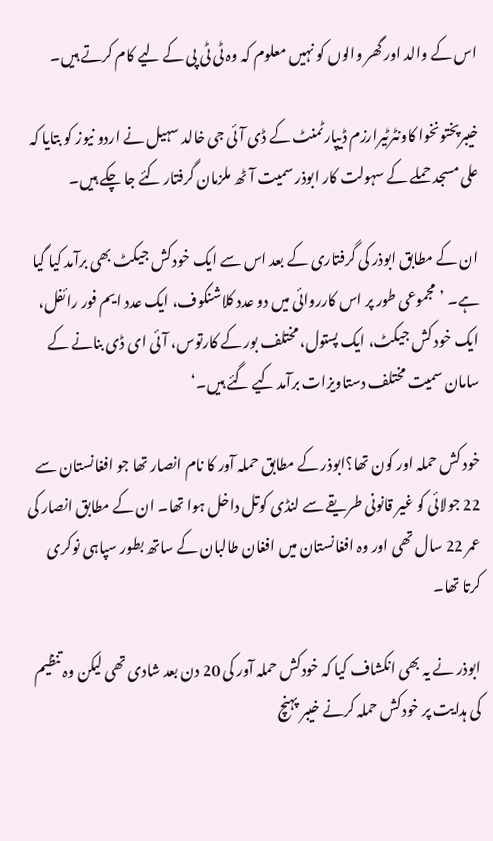اس کے والد اور گھر والوں کو نہیں معلوم کہ وہ ٹی ٹی پی کے لیے کام کرتے ہیں۔

خیبرپختونخوا کاونٹرٹیرارزم ڈیپارٹمنٹ کے ڈی آئی جی خالد سہیل نے اردو نیوز کو بتایا کہ علی مسجد حملے کے سہولت کار ابوذر سمیت آٹھ ملزمان گرفتار کئے جا چکے ہیں۔

ان کے مطابق ابوذر کی گرفتاری کے بعد اس سے ایک خودکش جیکٹ بھی برآمد کیا گیا ہے۔ ’مجموعی طور پر اس کارروائی میں دو عدد کلاشنکوف، ایک عدد ایم فور رائفل، ایک خود کش جیکٹ، ایک پستول، مختلف بور کے کارتوس، آئی ای ڈی بنانے کے سامان سمیت مختلف دستاویزات برآمد کیے گئے ہیں۔‘

خود کش حملہ اور کون تھا؟ابوذر کے مطابق حملہ آور کا نام انصار تھا جو افغانستان سے 22 جولائی کو غیر قانونی طریقے سے لنڈی کوتل داخل ہوا تھا۔ ان کے مطابق انصار کی عمر 22 سال تھی اور وہ افغانستان میں افغان طالبان کے ساتھ بطور سپاہی نوکری کرتا تھا۔

ابوذر نے یہ بھی انکشاف کیا کہ خودکش حملہ آور کی 20 دن بعد شادی تھی لیکن وہ تنظیم کی ہدایت پر خودکش حملہ کرنے خیبر پہنچ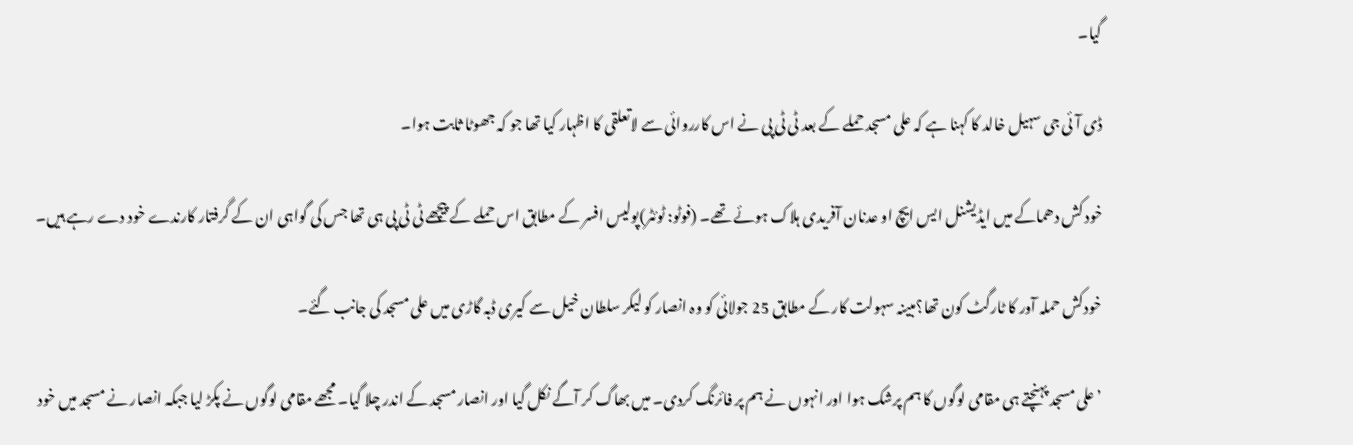گیا۔

ڈی آئی جی سہیل خالد کا کہنا ہے کہ علی مسجد حملے کے بعد ٹی ٹی پی نے اس کارروائی سے لاتعلقی کا اظہار کیا تھا جو کہ جھوٹا ثابت ہوا۔

خود کش دھماکے میں ایڈیشنل ایس ایچ او عدنان آفریدی ہلاک ہوئے تھے۔ (فوٹو: ٹوئٹر)پولیس افسر کے مطابق اس حملے کے پیچھے ٹی ٹی پی ہی تھا جس کی گواہی ان کے گرفتار کارندے خود دے رہے ہیں۔

خودکش حملہ آور کا ٹارگٹ کون تھا؟مبینہ سہولت کار کے مطابق 25 جولائی کو وہ انصار کو لیکر سلطان خیل سے کیری ڈبہ گاڑی میں علی مسجد کی جانب گئے۔

’علی مسجد پہنچتے ہی مقامی لوگوں کا ہم پرشک ہوا اور انہوں نے ہم پر فائرنگ کردی۔ میں بھاگ کر آگے نکل گیا اور انصار مسجد کے اندر چلا گیا۔ مجھے مقامی لوگوں نے پکڑ لیا جبکہ انصار نے مسجد میں خود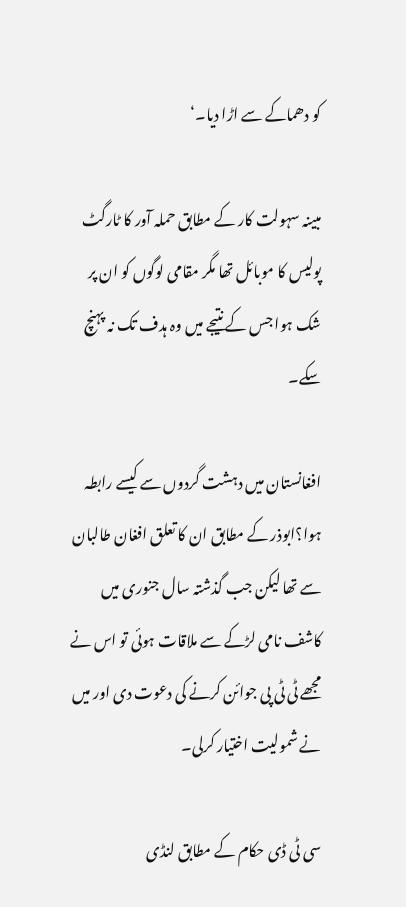کو دھماکے سے اڑا دیا۔‘

مبینہ سہولت کار کے مطابق حملہ آور کا ٹارگٹ پولیس کا موبائل تھا مگر مقامی لوگوں کو ان پر شک ہوا جس کے نتیجے میں وہ ہدف تک نہ پہنچ سکے۔

افغانستان میں دہشت گردوں سے کیسے رابطہ ہوا؟ابوذر کے مطابق ان کا تعلق افغان طالبان سے تھا لیکن جب گذشتہ سال جنوری میں کاشف نامی لڑکے سے ملاقات ہوئی تو اس نے مجھے ٹی ٹی پی جوائن کرنے کی دعوت دی اور میں نے شمولیت اختیار کرلی۔

سی ٹی ڈی حکام کے مطابق لنڈی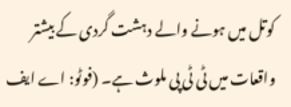کوتل میں ہونے والے دہشت گردی کے بیشتر واقعات میں ٹی ٹی پی ملوث ہے۔ (فوٹو: اے ایف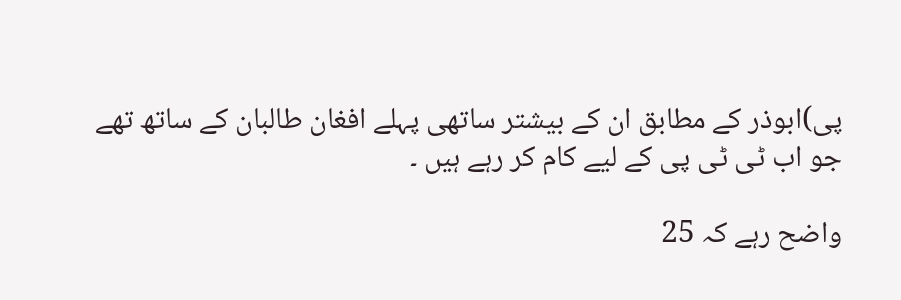پی)ابوذر کے مطابق ان کے بیشتر ساتھی پہلے افغان طالبان کے ساتھ تھے جو اب ٹی ٹی پی کے لیے کام کر رہے ہیں ۔

واضح رہے کہ 25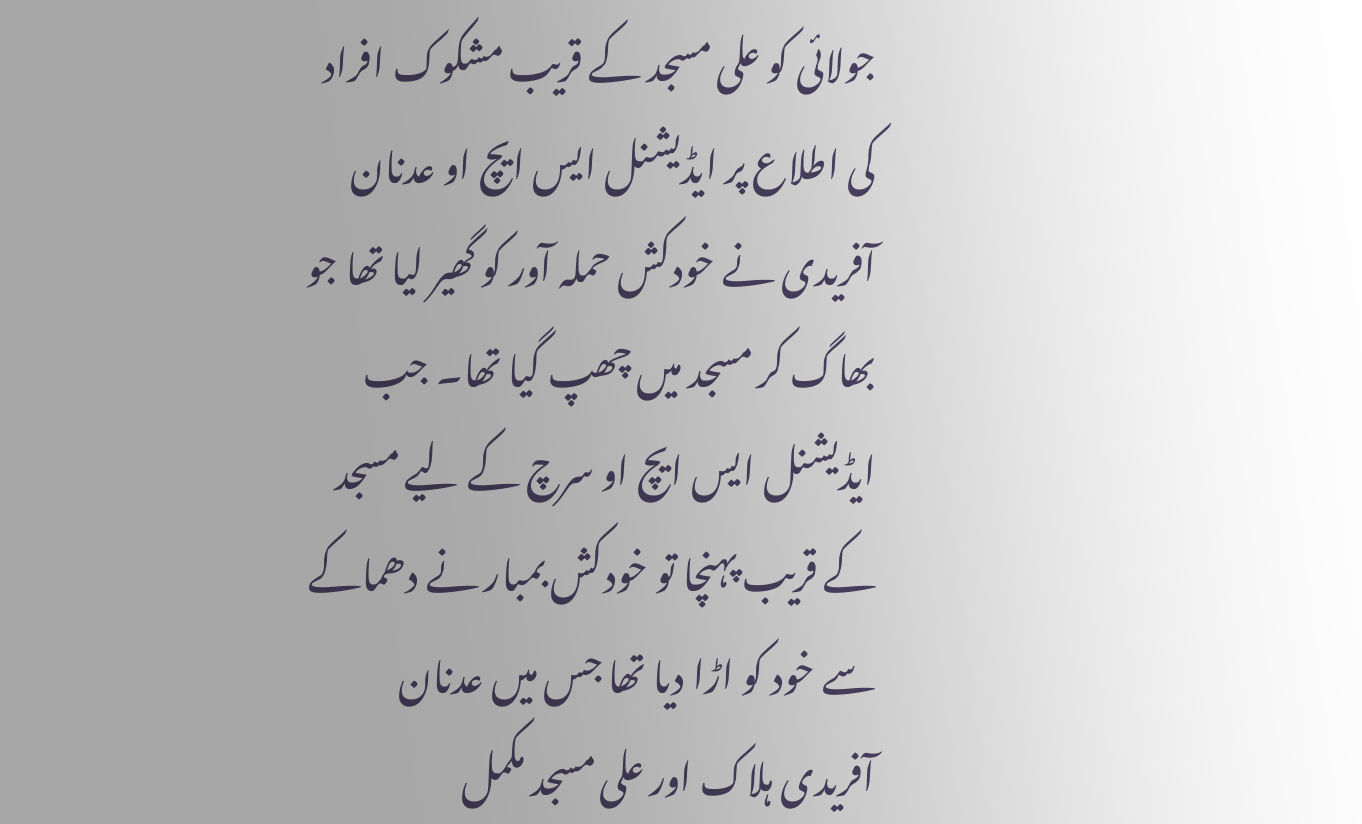جولائی کو علی مسجد کے قریب مشکوک افراد کی اطلاع پر ایڈیشنل ایس ایچ او عدنان آفریدی نے خودکش حملہ آور کو گھیر لیا تھا جو بھاگ کر مسجد میں چھپ گیا تھا۔ جب ایڈیشنل ایس ایچ او سرچ کے لیے مسجد کے قریب پہنچا تو خودکش بمبار نے دھماکے سے خود کو اڑا دیا تھا جس میں عدنان آفریدی ہلاک اور علی مسجد مکمل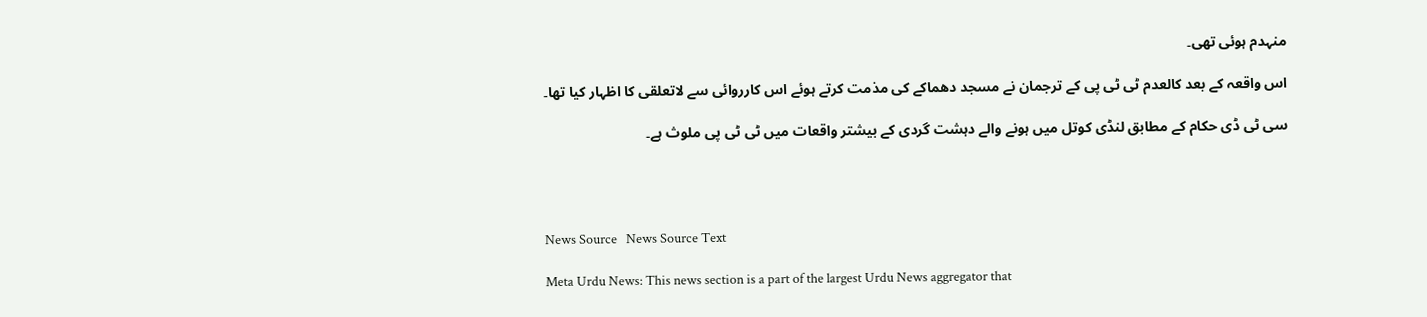منہدم ہوئی تھی۔

اس واقعہ کے بعد کالعدم ٹی ٹی پی کے ترجمان نے مسجد دھماکے کی مذمت کرتے ہوئے اس کارروائی سے لاتعلقی کا اظہار کیا تھا۔

سی ٹی ڈی حکام کے مطابق لنڈی کوتل میں ہونے والے دہشت گردی کے بیشتر واقعات میں ٹی ٹی پی ملوث ہے۔




News Source   News Source Text

Meta Urdu News: This news section is a part of the largest Urdu News aggregator that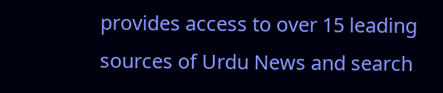provides access to over 15 leading sources of Urdu News and search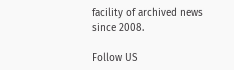facility of archived news since 2008.

Follow US